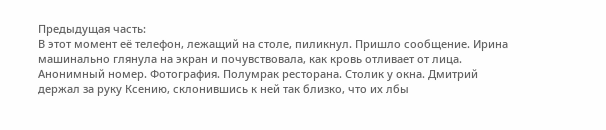Предыдущая часть:
В этот момент её телефон, лежащий на столе, пиликнул. Пришло сообщение. Ирина машинально глянула на экран и почувствовала, как кровь отливает от лица. Анонимный номер. Фотография. Полумрак ресторана. Столик у окна. Дмитрий держал за руку Ксению, склонившись к ней так близко, что их лбы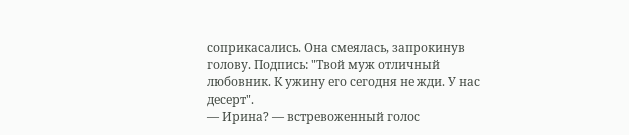соприкасались. Она смеялась, запрокинув голову. Подпись: "Твой муж отличный любовник. К ужину его сегодня не жди. У нас десерт".
— Ирина? — встревоженный голос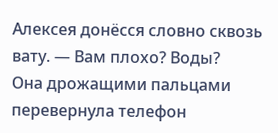Алексея донёсся словно сквозь вату. — Вам плохо? Воды?
Она дрожащими пальцами перевернула телефон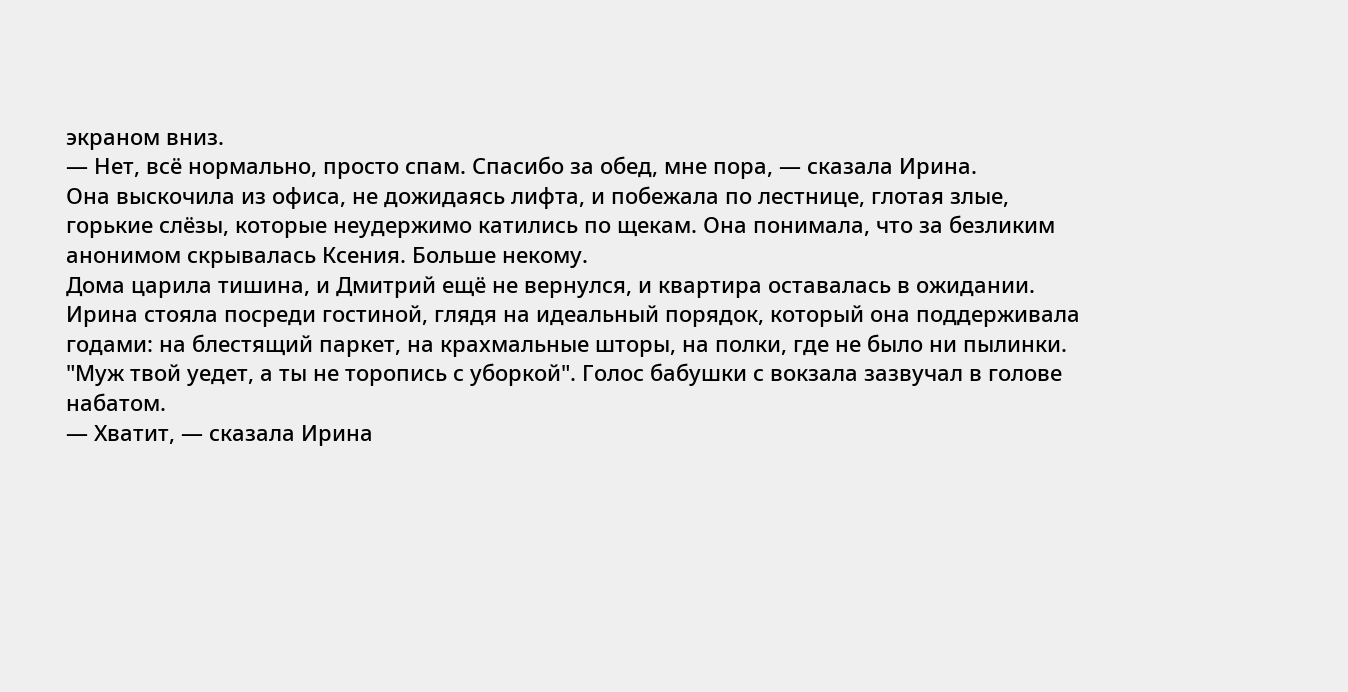экраном вниз.
— Нет, всё нормально, просто спам. Спасибо за обед, мне пора, — сказала Ирина.
Она выскочила из офиса, не дожидаясь лифта, и побежала по лестнице, глотая злые, горькие слёзы, которые неудержимо катились по щекам. Она понимала, что за безликим анонимом скрывалась Ксения. Больше некому.
Дома царила тишина, и Дмитрий ещё не вернулся, и квартира оставалась в ожидании. Ирина стояла посреди гостиной, глядя на идеальный порядок, который она поддерживала годами: на блестящий паркет, на крахмальные шторы, на полки, где не было ни пылинки. "Муж твой уедет, а ты не торопись с уборкой". Голос бабушки с вокзала зазвучал в голове набатом.
— Хватит, — сказала Ирина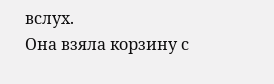вслух.
Она взяла корзину с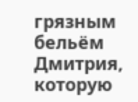грязным бельём Дмитрия, которую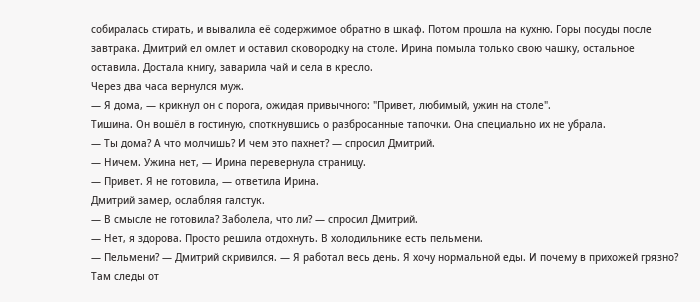собиралась стирать, и вывалила её содержимое обратно в шкаф. Потом прошла на кухню. Горы посуды после завтрака. Дмитрий ел омлет и оставил сковородку на столе. Ирина помыла только свою чашку, остальное оставила. Достала книгу, заварила чай и села в кресло.
Через два часа вернулся муж.
— Я дома, — крикнул он с порога, ожидая привычного: "Привет, любимый, ужин на столе".
Тишина. Он вошёл в гостиную, споткнувшись о разбросанные тапочки. Она специально их не убрала.
— Ты дома? А что молчишь? И чем это пахнет? — спросил Дмитрий.
— Ничем. Ужина нет, — Ирина перевернула страницу.
— Привет. Я не готовила, — ответила Ирина.
Дмитрий замер, ослабляя галстук.
— В смысле не готовила? Заболела, что ли? — спросил Дмитрий.
— Нет, я здорова. Просто решила отдохнуть. В холодильнике есть пельмени.
— Пельмени? — Дмитрий скривился. — Я работал весь день. Я хочу нормальной еды. И почему в прихожей грязно? Там следы от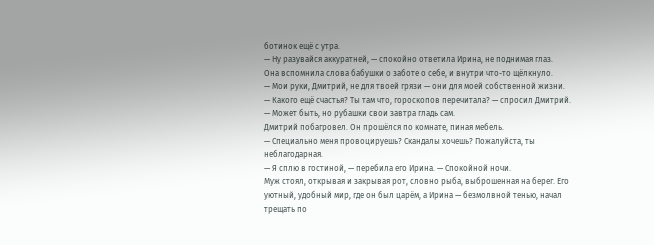ботинок ещё с утра.
— Ну разувайся аккуратней, — спокойно ответила Ирина, не поднимая глаз.
Она вспомнила слова бабушки о заботе о себе, и внутри что-то щёлкнуло.
— Мои руки, Дмитрий, не для твоей грязи — они для моей собственной жизни.
— Какого ещё счастья? Ты там что, гороскопов перечитала? — спросил Дмитрий.
— Может быть, но рубашки свои завтра гладь сам.
Дмитрий побагровел. Он прошёлся по комнате, пиная мебель.
— Специально меня провоцируешь? Скандалы хочешь? Пожалуйста, ты неблагодарная.
— Я сплю в гостиной, — перебила его Ирина. — Спокойной ночи.
Муж стоял, открывая и закрывая рот, словно рыба, выброшенная на берег. Его уютный, удобный мир, где он был царём, а Ирина — безмолвной тенью, начал трещать по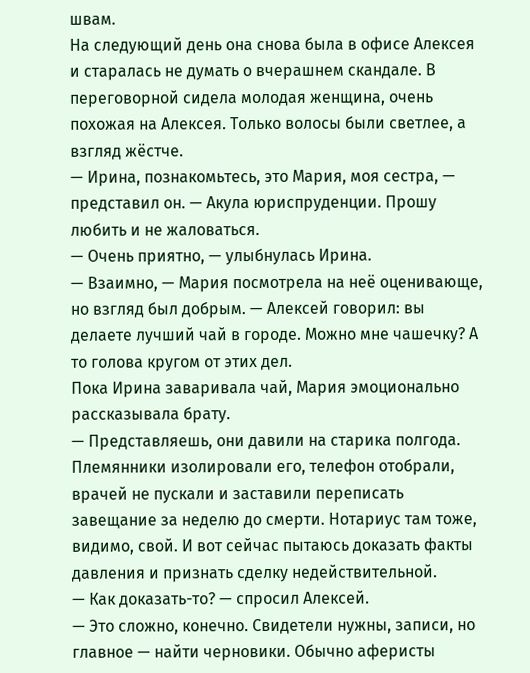швам.
На следующий день она снова была в офисе Алексея и старалась не думать о вчерашнем скандале. В переговорной сидела молодая женщина, очень похожая на Алексея. Только волосы были светлее, а взгляд жёстче.
— Ирина, познакомьтесь, это Мария, моя сестра, — представил он. — Акула юриспруденции. Прошу любить и не жаловаться.
— Очень приятно, — улыбнулась Ирина.
— Взаимно, — Мария посмотрела на неё оценивающе, но взгляд был добрым. — Алексей говорил: вы делаете лучший чай в городе. Можно мне чашечку? А то голова кругом от этих дел.
Пока Ирина заваривала чай, Мария эмоционально рассказывала брату.
— Представляешь, они давили на старика полгода. Племянники изолировали его, телефон отобрали, врачей не пускали и заставили переписать завещание за неделю до смерти. Нотариус там тоже, видимо, свой. И вот сейчас пытаюсь доказать факты давления и признать сделку недействительной.
— Как доказать-то? — спросил Алексей.
— Это сложно, конечно. Свидетели нужны, записи, но главное — найти черновики. Обычно аферисты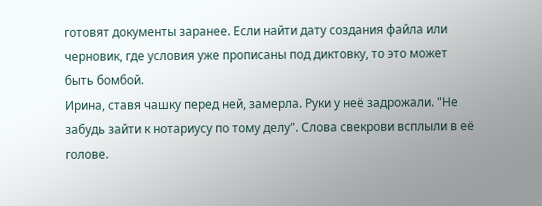готовят документы заранее. Если найти дату создания файла или черновик, где условия уже прописаны под диктовку, то это может быть бомбой.
Ирина, ставя чашку перед ней, замерла. Руки у неё задрожали. "Не забудь зайти к нотариусу по тому делу". Слова свекрови всплыли в её голове.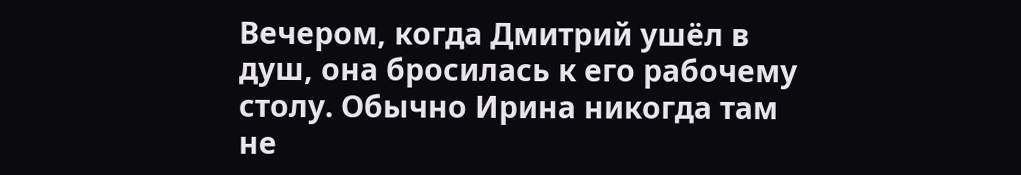Вечером, когда Дмитрий ушёл в душ, она бросилась к его рабочему столу. Обычно Ирина никогда там не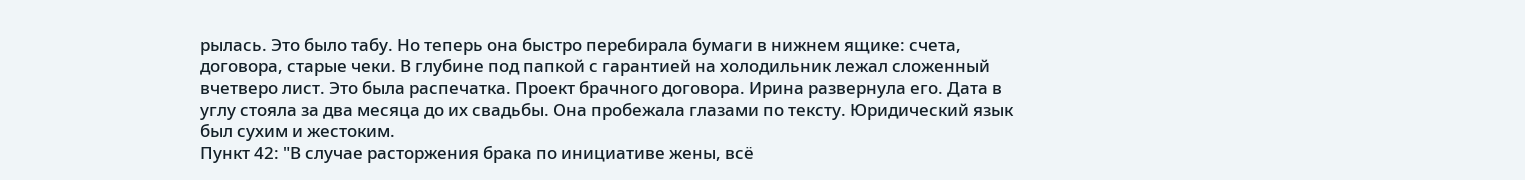рылась. Это было табу. Но теперь она быстро перебирала бумаги в нижнем ящике: счета, договора, старые чеки. В глубине под папкой с гарантией на холодильник лежал сложенный вчетверо лист. Это была распечатка. Проект брачного договора. Ирина развернула его. Дата в углу стояла за два месяца до их свадьбы. Она пробежала глазами по тексту. Юридический язык был сухим и жестоким.
Пункт 42: "В случае расторжения брака по инициативе жены, всё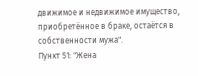движимое и недвижимое имущество, приобретённое в браке, остаётся в собственности мужа".
Пункт 51: "Жена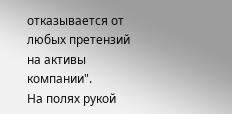отказывается от любых претензий на активы компании".
На полях рукой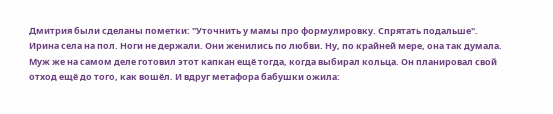Дмитрия были сделаны пометки: "Уточнить у мамы про формулировку. Спрятать подальше".
Ирина села на пол. Ноги не держали. Они женились по любви. Ну, по крайней мере, она так думала. Муж же на самом деле готовил этот капкан ещё тогда, когда выбирал кольца. Он планировал свой отход ещё до того, как вошёл. И вдруг метафора бабушки ожила: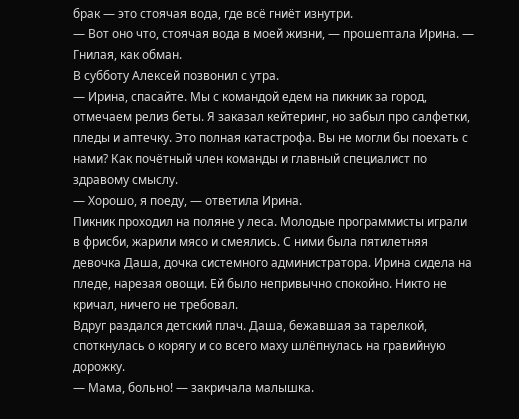брак — это стоячая вода, где всё гниёт изнутри.
— Вот оно что, стоячая вода в моей жизни, — прошептала Ирина. — Гнилая, как обман.
В субботу Алексей позвонил с утра.
— Ирина, спасайте. Мы с командой едем на пикник за город, отмечаем релиз беты. Я заказал кейтеринг, но забыл про салфетки, пледы и аптечку. Это полная катастрофа. Вы не могли бы поехать с нами? Как почётный член команды и главный специалист по здравому смыслу.
— Хорошо, я поеду, — ответила Ирина.
Пикник проходил на поляне у леса. Молодые программисты играли в фрисби, жарили мясо и смеялись. С ними была пятилетняя девочка Даша, дочка системного администратора. Ирина сидела на пледе, нарезая овощи. Ей было непривычно спокойно. Никто не кричал, ничего не требовал.
Вдруг раздался детский плач. Даша, бежавшая за тарелкой, споткнулась о корягу и со всего маху шлёпнулась на гравийную дорожку.
— Мама, больно! — закричала малышка.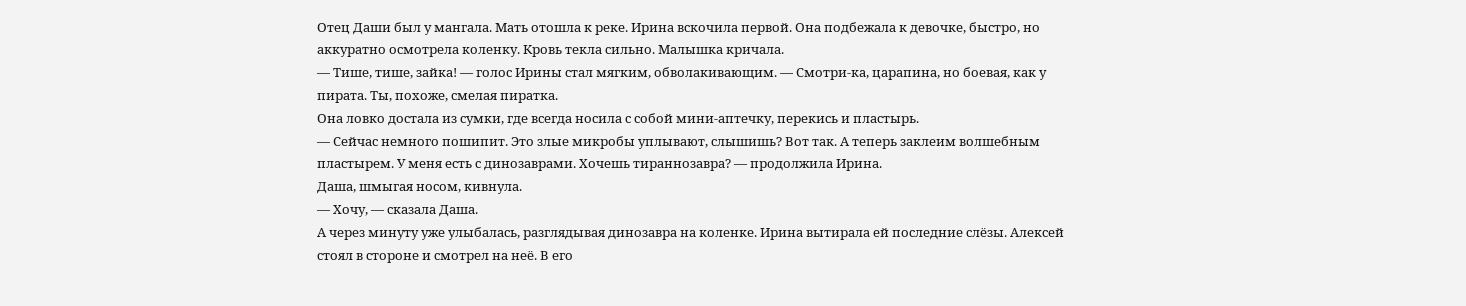Отец Даши был у мангала. Мать отошла к реке. Ирина вскочила первой. Она подбежала к девочке, быстро, но аккуратно осмотрела коленку. Кровь текла сильно. Малышка кричала.
— Тише, тише, зайка! — голос Ирины стал мягким, обволакивающим. — Смотри-ка, царапина, но боевая, как у пирата. Ты, похоже, смелая пиратка.
Она ловко достала из сумки, где всегда носила с собой мини-аптечку, перекись и пластырь.
— Сейчас немного пошипит. Это злые микробы уплывают, слышишь? Вот так. А теперь заклеим волшебным пластырем. У меня есть с динозаврами. Хочешь тираннозавра? — продолжила Ирина.
Даша, шмыгая носом, кивнула.
— Хочу, — сказала Даша.
А через минуту уже улыбалась, разглядывая динозавра на коленке. Ирина вытирала ей последние слёзы. Алексей стоял в стороне и смотрел на неё. В его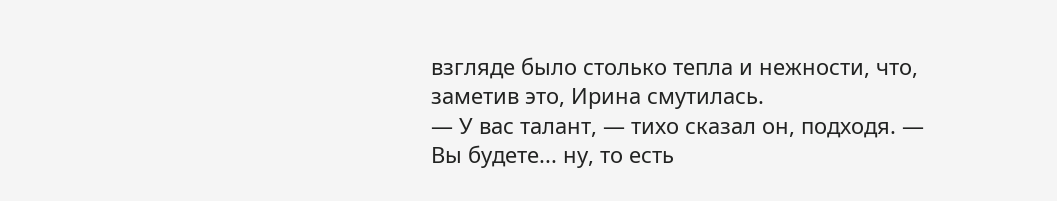взгляде было столько тепла и нежности, что, заметив это, Ирина смутилась.
— У вас талант, — тихо сказал он, подходя. — Вы будете... ну, то есть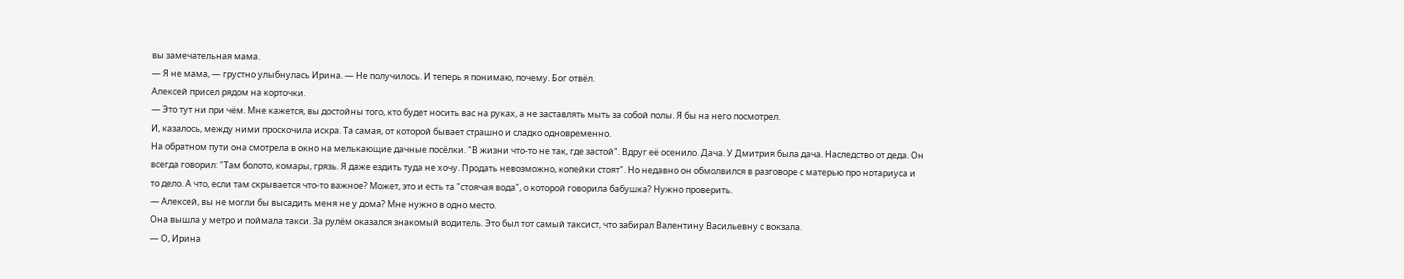вы замечательная мама.
— Я не мама, — грустно улыбнулась Ирина. — Не получилось. И теперь я понимаю, почему. Бог отвёл.
Алексей присел рядом на корточки.
— Это тут ни при чём. Мне кажется, вы достойны того, кто будет носить вас на руках, а не заставлять мыть за собой полы. Я бы на него посмотрел.
И, казалось, между ними проскочила искра. Та самая, от которой бывает страшно и сладко одновременно.
На обратном пути она смотрела в окно на мелькающие дачные посёлки. "В жизни что-то не так, где застой". Вдруг её осенило. Дача. У Дмитрия была дача. Наследство от деда. Он всегда говорил: "Там болото, комары, грязь. Я даже ездить туда не хочу. Продать невозможно, копейки стоят". Но недавно он обмолвился в разговоре с матерью про нотариуса и то дело. А что, если там скрывается что-то важное? Может, это и есть та "стоячая вода", о которой говорила бабушка? Нужно проверить.
— Алексей, вы не могли бы высадить меня не у дома? Мне нужно в одно место.
Она вышла у метро и поймала такси. За рулём оказался знакомый водитель. Это был тот самый таксист, что забирал Валентину Васильевну с вокзала.
— О, Ирина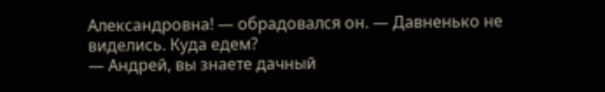Александровна! — обрадовался он. — Давненько не виделись. Куда едем?
— Андрей, вы знаете дачный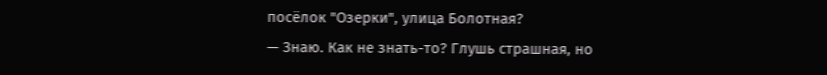посёлок "Озерки", улица Болотная?
— Знаю. Как не знать-то? Глушь страшная, но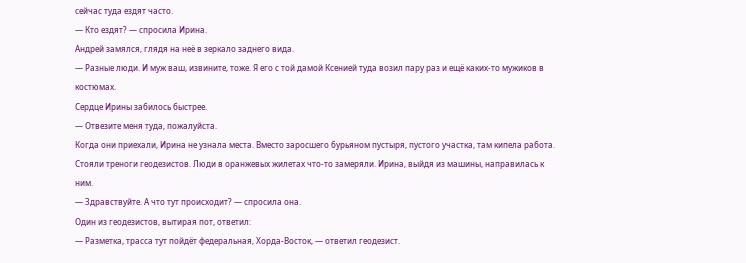сейчас туда ездят часто.
— Кто ездят? — спросила Ирина.
Андрей замялся, глядя на неё в зеркало заднего вида.
— Разные люди. И муж ваш, извините, тоже. Я его с той дамой Ксенией туда возил пару раз и ещё каких-то мужиков в костюмах.
Сердце Ирины забилось быстрее.
— Отвезите меня туда, пожалуйста.
Когда они приехали, Ирина не узнала места. Вместо заросшего бурьяном пустыря, пустого участка, там кипела работа. Стояли треноги геодезистов. Люди в оранжевых жилетах что-то замеряли. Ирина, выйдя из машины, направилась к ним.
— Здравствуйте. А что тут происходит? — спросила она.
Один из геодезистов, вытирая пот, ответил:
— Разметка, трасса тут пойдёт федеральная, Хорда-Восток, — ответил геодезист.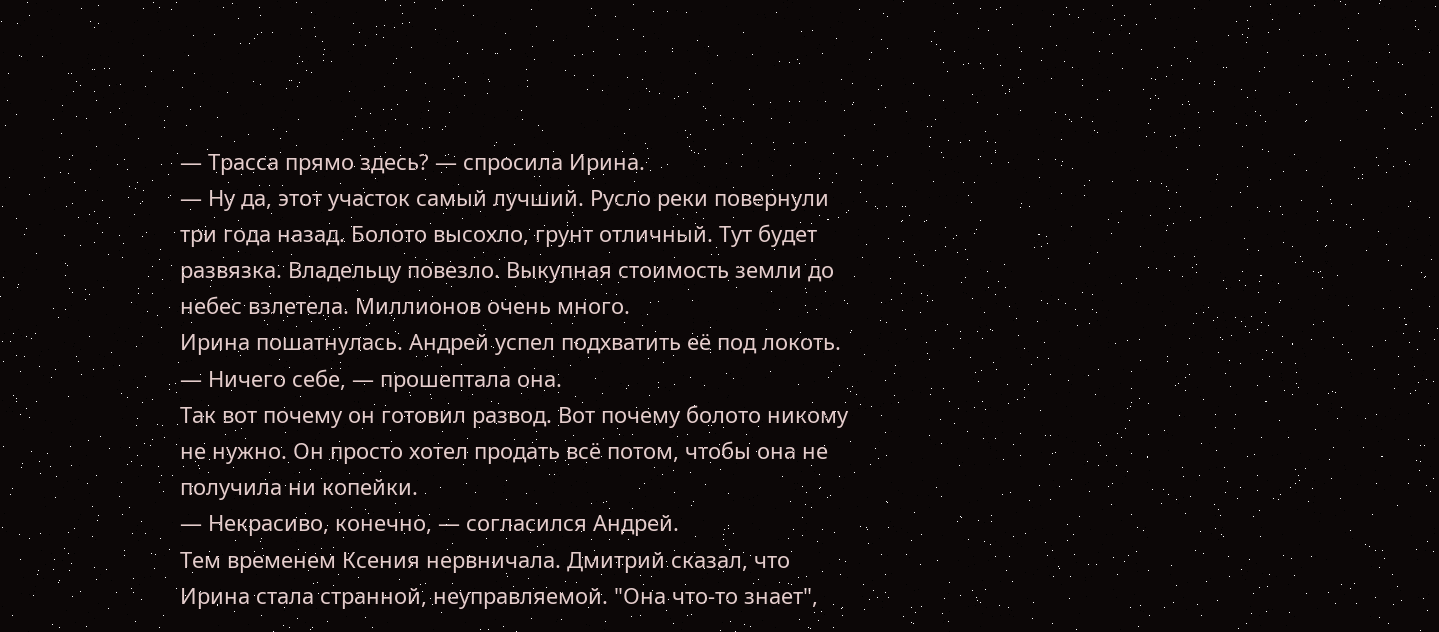— Трасса прямо здесь? — спросила Ирина.
— Ну да, этот участок самый лучший. Русло реки повернули три года назад. Болото высохло, грунт отличный. Тут будет развязка. Владельцу повезло. Выкупная стоимость земли до небес взлетела. Миллионов очень много.
Ирина пошатнулась. Андрей успел подхватить её под локоть.
— Ничего себе, — прошептала она.
Так вот почему он готовил развод. Вот почему болото никому не нужно. Он просто хотел продать всё потом, чтобы она не получила ни копейки.
— Некрасиво, конечно, — согласился Андрей.
Тем временем Ксения нервничала. Дмитрий сказал, что Ирина стала странной, неуправляемой. "Она что-то знает",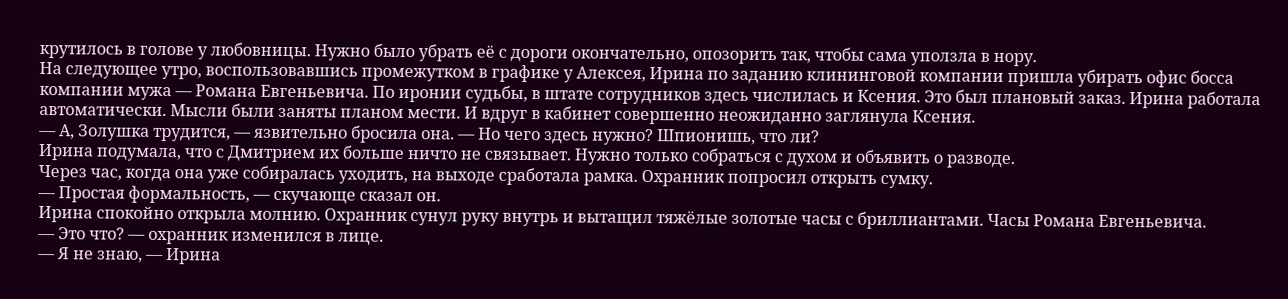крутилось в голове у любовницы. Нужно было убрать её с дороги окончательно, опозорить так, чтобы сама уползла в нору.
На следующее утро, воспользовавшись промежутком в графике у Алексея, Ирина по заданию клининговой компании пришла убирать офис босса компании мужа — Романа Евгеньевича. По иронии судьбы, в штате сотрудников здесь числилась и Ксения. Это был плановый заказ. Ирина работала автоматически. Мысли были заняты планом мести. И вдруг в кабинет совершенно неожиданно заглянула Ксения.
— А, Золушка трудится, — язвительно бросила она. — Но чего здесь нужно? Шпионишь, что ли?
Ирина подумала, что с Дмитрием их больше ничто не связывает. Нужно только собраться с духом и объявить о разводе.
Через час, когда она уже собиралась уходить, на выходе сработала рамка. Охранник попросил открыть сумку.
— Простая формальность, — скучающе сказал он.
Ирина спокойно открыла молнию. Охранник сунул руку внутрь и вытащил тяжёлые золотые часы с бриллиантами. Часы Романа Евгеньевича.
— Это что? — охранник изменился в лице.
— Я не знаю, — Ирина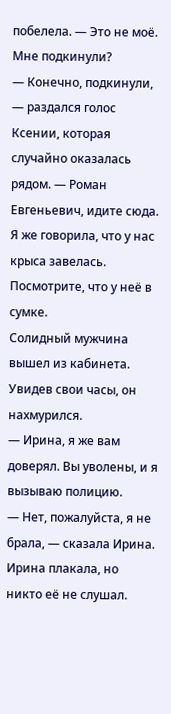побелела. — Это не моё. Мне подкинули?
— Конечно, подкинули, — раздался голос Ксении, которая случайно оказалась рядом. — Роман Евгеньевич, идите сюда. Я же говорила, что у нас крыса завелась. Посмотрите, что у неё в сумке.
Солидный мужчина вышел из кабинета. Увидев свои часы, он нахмурился.
— Ирина, я же вам доверял. Вы уволены, и я вызываю полицию.
— Нет, пожалуйста, я не брала, — сказала Ирина.
Ирина плакала, но никто её не слушал.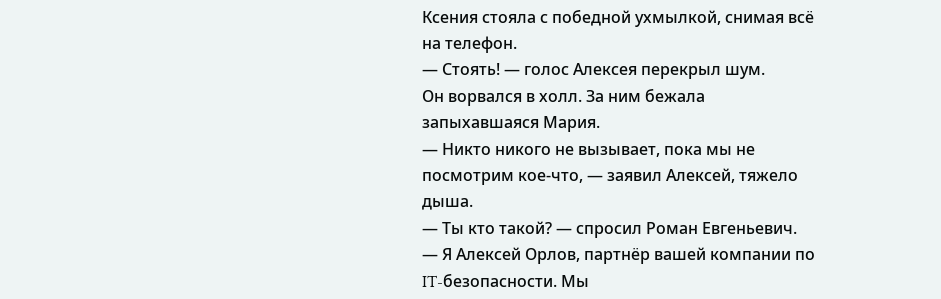Ксения стояла с победной ухмылкой, снимая всё на телефон.
— Стоять! — голос Алексея перекрыл шум.
Он ворвался в холл. За ним бежала запыхавшаяся Мария.
— Никто никого не вызывает, пока мы не посмотрим кое-что, — заявил Алексей, тяжело дыша.
— Ты кто такой? — спросил Роман Евгеньевич.
— Я Алексей Орлов, партнёр вашей компании по IT-безопасности. Мы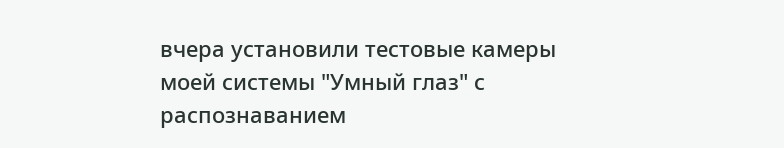вчера установили тестовые камеры моей системы "Умный глаз" с распознаванием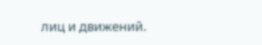лиц и движений.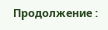Продолжение :